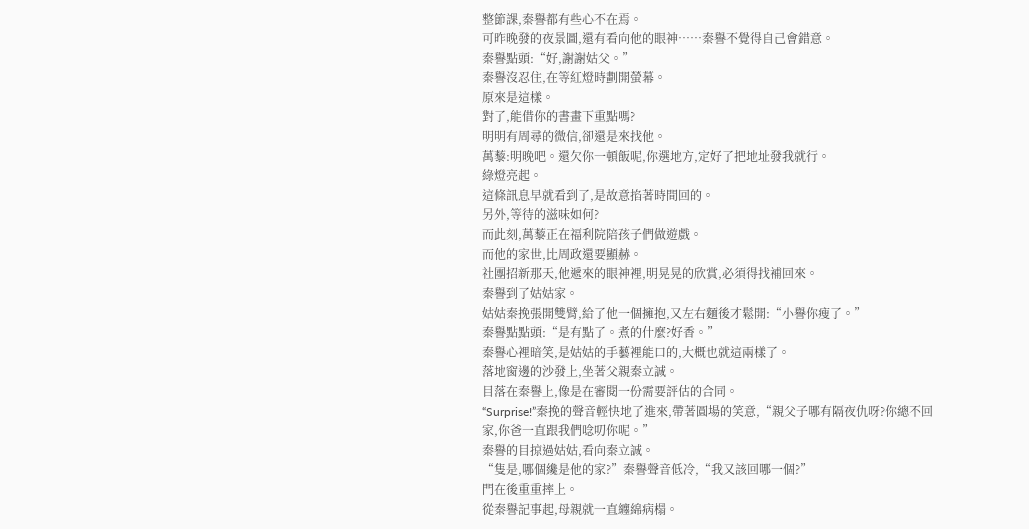整節課,秦譽都有些心不在焉。
可昨晚發的夜景圖,還有看向他的眼神……秦譽不覺得自己會錯意。
秦譽點頭:“好,謝謝姑父。”
秦譽沒忍住,在等紅燈時劃開螢幕。
原來是這樣。
對了,能借你的書畫下重點嗎?
明明有周尋的微信,卻還是來找他。
萬藜:明晚吧。還欠你一頓飯呢,你選地方,定好了把地址發我就行。
綠燈亮起。
這條訊息早就看到了,是故意掐著時間回的。
另外,等待的滋味如何?
而此刻,萬藜正在福利院陪孩子們做遊戲。
而他的家世,比周政還要顯赫。
社團招新那天,他遞來的眼神裡,明晃晃的欣賞,必須得找補回來。
秦譽到了姑姑家。
姑姑秦挽張開雙臂,給了他一個擁抱,又左右麵後才鬆開:“小譽你瘦了。”
秦譽點點頭:“是有點了。煮的什麼?好香。”
秦譽心裡暗笑,是姑姑的手藝裡能口的,大概也就這兩樣了。
落地窗邊的沙發上,坐著父親秦立誠。
目落在秦譽上,像是在審閱一份需要評估的合同。
“Surprise!”秦挽的聲音輕快地了進來,帶著圓場的笑意,“親父子哪有隔夜仇呀?你總不回家,你爸一直跟我們唸叨你呢。”
秦譽的目掠過姑姑,看向秦立誠。
“隻是,哪個纔是他的家?”秦譽聲音低冷,“我又該回哪一個?”
門在後重重摔上。
從秦譽記事起,母親就一直纏綿病榻。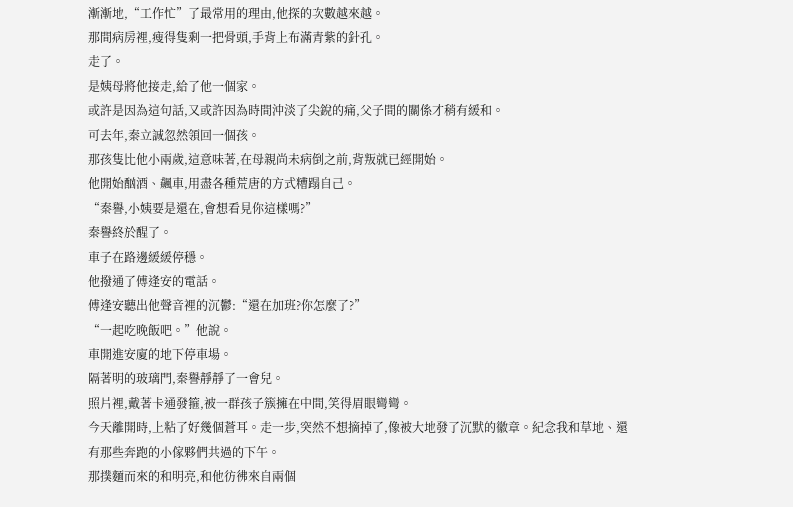漸漸地,“工作忙”了最常用的理由,他探的次數越來越。
那間病房裡,瘦得隻剩一把骨頭,手背上布滿青紫的針孔。
走了。
是姨母將他接走,給了他一個家。
或許是因為這句話,又或許因為時間沖淡了尖銳的痛,父子間的關係才稍有緩和。
可去年,秦立誠忽然領回一個孩。
那孩隻比他小兩歲,這意味著,在母親尚未病倒之前,背叛就已經開始。
他開始酗酒、飆車,用盡各種荒唐的方式糟蹋自己。
“秦譽,小姨要是還在,會想看見你這樣嗎?”
秦譽終於醒了。
車子在路邊緩緩停穩。
他撥通了傅逢安的電話。
傅逢安聽出他聲音裡的沉鬱:“還在加班?你怎麼了?”
“一起吃晚飯吧。”他說。
車開進安廈的地下停車場。
隔著明的玻璃門,秦譽靜靜了一會兒。
照片裡,戴著卡通發箍,被一群孩子簇擁在中間,笑得眉眼彎彎。
今天離開時,上粘了好幾個蒼耳。走一步,突然不想摘掉了,像被大地發了沉默的徽章。紀念我和草地、還有那些奔跑的小傢夥們共過的下午。
那撲麵而來的和明亮,和他彷彿來自兩個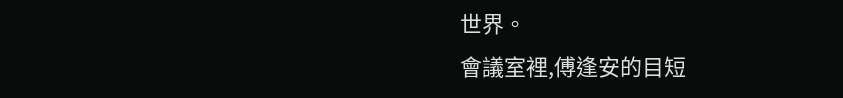世界。
會議室裡,傅逢安的目短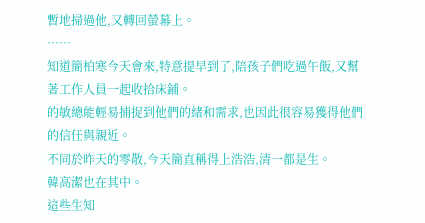暫地掃過他,又轉回螢幕上。
……
知道簡柏寒今天會來,特意提早到了,陪孩子們吃過午飯,又幫著工作人員一起收拾床鋪。
的敏總能輕易捕捉到他們的緒和需求,也因此很容易獲得他們的信任與親近。
不同於昨天的零散,今天簡直稱得上浩浩,清一都是生。
韓高潔也在其中。
這些生知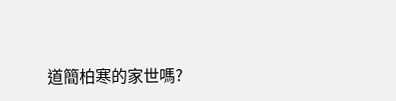道簡柏寒的家世嗎?